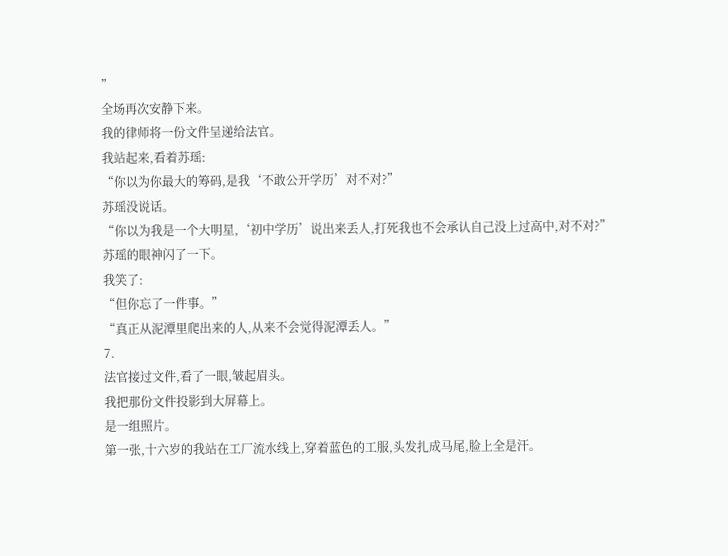”
全场再次安静下来。
我的律师将一份文件呈递给法官。
我站起来,看着苏瑶:
“你以为你最大的筹码,是我‘不敢公开学历’对不对?”
苏瑶没说话。
“你以为我是一个大明星,‘初中学历’说出来丢人,打死我也不会承认自己没上过高中,对不对?”
苏瑶的眼神闪了一下。
我笑了:
“但你忘了一件事。”
“真正从泥潭里爬出来的人,从来不会觉得泥潭丢人。”
7.
法官接过文件,看了一眼,皱起眉头。
我把那份文件投影到大屏幕上。
是一组照片。
第一张,十六岁的我站在工厂流水线上,穿着蓝色的工服,头发扎成马尾,脸上全是汗。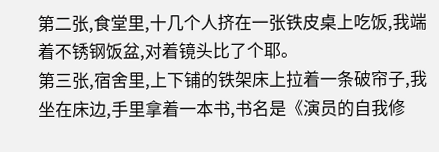第二张,食堂里,十几个人挤在一张铁皮桌上吃饭,我端着不锈钢饭盆,对着镜头比了个耶。
第三张,宿舍里,上下铺的铁架床上拉着一条破帘子,我坐在床边,手里拿着一本书,书名是《演员的自我修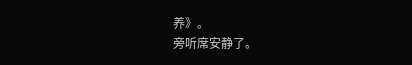养》。
旁听席安静了。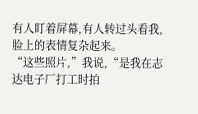有人盯着屏幕,有人转过头看我,脸上的表情复杂起来。
“这些照片,”我说,“是我在志达电子厂打工时拍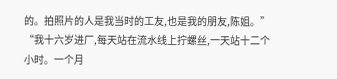的。拍照片的人是我当时的工友,也是我的朋友,陈姐。”
“我十六岁进厂,每天站在流水线上拧螺丝,一天站十二个小时。一个月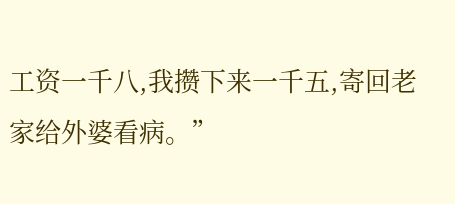工资一千八,我攒下来一千五,寄回老家给外婆看病。”